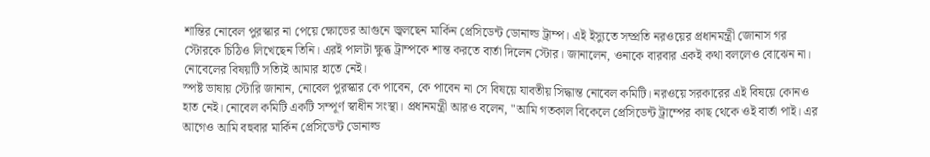শান্তির নোবেল পুরস্কার না পেয়ে ক্ষোভের আগুনে জ্বলছেন মার্কিন প্রেসিডেন্ট ডোনাল্ড ট্রাম্প। এই ইস্যুতে সম্প্রতি নরওয়ের প্রধানমন্ত্রী জোনাস গর স্টোরকে চিঠিও লিখেছেন তিনি। এরই পালটা ক্ষুব্ধ ট্রাম্পকে শান্ত করতে বার্তা দিলেন স্টোর। জানালেন, ওনাকে বারবার একই কথা বললেও বোঝেন না। নোবেলের বিষয়টি সত্যিই আমার হাতে নেই।
স্পষ্ট ভাষায় স্টোরি জানান, নোবেল পুরস্কার কে পাবেন, কে পাবেন না সে বিষয়ে যাবতীয় সিদ্ধান্ত নোবেল কমিটি। নরওয়ে সরকারের এই বিষয়ে কোনও হাত নেই। নোবেল কমিটি একটি সম্পূর্ণ স্বাধীন সংস্থা। প্রধানমন্ত্রী আরও বলেন, "আমি গতকাল বিকেলে প্রেসিডেন্ট ট্রাম্পের কাছ থেকে ওই বার্তা পাই। এর আগেও আমি বহুবার মার্কিন প্রেসিডেন্ট ডোনাল্ড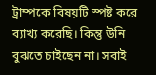ট্রাম্পকে বিষয়টি স্পষ্ট করে ব্যাখ্য করেছি। কিন্তু উনি বুঝতে চাইছেন না। সবাই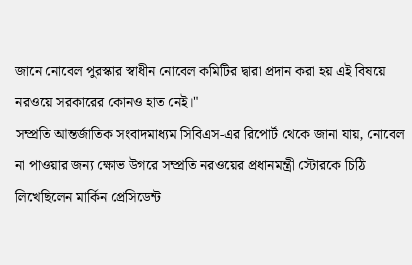জানে নোবেল পুরস্কার স্বাধীন নোবেল কমিটির দ্বারা প্রদান করা হয় এই বিষয়ে নরওয়ে সরকারের কোনও হাত নেই।"
সম্প্রতি আন্তর্জাতিক সংবাদমাধ্যম সিবিএস-এর রিপোর্ট থেকে জানা যায়, নোবেল না পাওয়ার জন্য ক্ষোভ উগরে সম্প্রতি নরওয়ের প্রধানমন্ত্রী স্টোরকে চিঠি লিখেছিলেন মার্কিন প্রেসিডেন্ট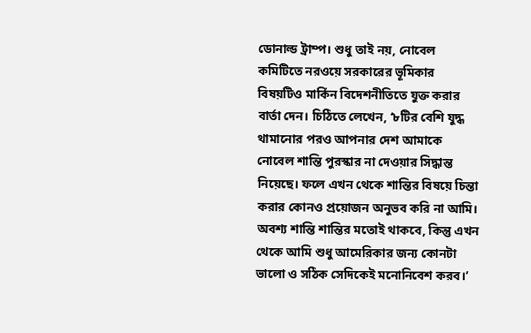ডোনাল্ড ট্রাম্প। শুধু তাই নয়, নোবেল কমিটিতে নরওয়ে সরকারের ভূমিকার বিষয়টিও মার্কিন বিদেশনীতিতে যুক্ত করার বার্তা দেন। চিঠিতে লেখেন, ‘৮টির বেশি যুদ্ধ থামানোর পরও আপনার দেশ আমাকে নোবেল শান্তি পুরস্কার না দেওয়ার সিদ্ধান্ত নিয়েছে। ফলে এখন থেকে শান্তির বিষয়ে চিন্তা করার কোনও প্রয়োজন অনুভব করি না আমি। অবশ্য শান্তি শান্তির মতোই থাকবে, কিন্তু এখন থেকে আমি শুধু আমেরিকার জন্য কোনটা ভালো ও সঠিক সেদিকেই মনোনিবেশ করব।’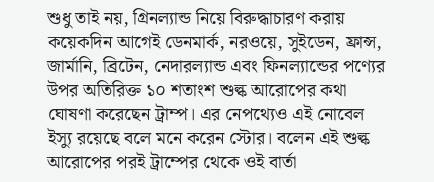শুধু তাই নয়, গ্রিনল্যান্ড নিয়ে বিরুদ্ধাচারণ করায় কয়েকদিন আগেই ডেনমার্ক, নরওয়ে, সুইডেন, ফ্রান্স, জার্মানি, ব্রিটেন, নেদারল্যান্ড এবং ফিনল্যান্ডের পণ্যের উপর অতিরিক্ত ১০ শতাংশ শুল্ক আরোপের কথা ঘোষণা করেছেন ট্রাম্প। এর নেপথ্যেও এই নোবেল ইস্যু রয়েছে বলে মনে করেন স্টোর। বলেন এই শুল্ক আরোপের পরই ট্রাম্পের থেকে ওই বার্তা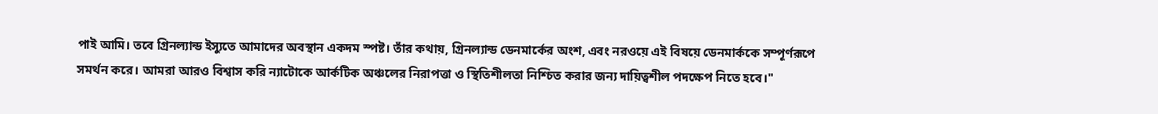পাই আমি। তবে গ্রিনল্যান্ড ইস্যুতে আমাদের অবস্থান একদম স্পষ্ট। তাঁর কথায়, গ্রিনল্যান্ড ডেনমার্কের অংশ, এবং নরওয়ে এই বিষয়ে ডেনমার্ককে সম্পূর্ণরূপে সমর্থন করে। আমরা আরও বিশ্বাস করি ন্যাটোকে আর্কটিক অঞ্চলের নিরাপত্তা ও স্থিতিশীলতা নিশ্চিত করার জন্য দায়িত্বশীল পদক্ষেপ নিতে হবে।"